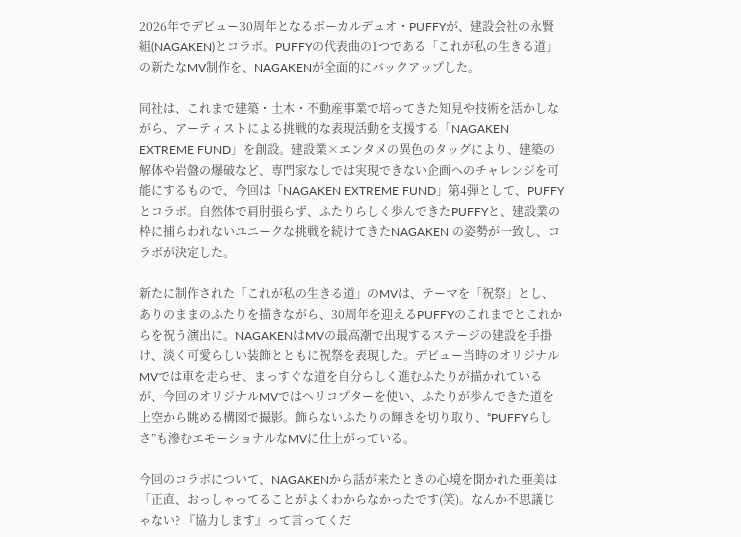2026年でデビュー30周年となるボーカルデュオ・PUFFYが、建設会社の永賢組(NAGAKEN)とコラボ。PUFFYの代表曲の1つである「これが私の生きる道」の新たなMV制作を、NAGAKENが全面的にバックアップした。

同社は、これまで建築・土木・不動産事業で培ってきた知見や技術を活かしながら、アーティストによる挑戦的な表現活動を支援する「NAGAKEN EXTREME FUND」を創設。建設業×エンタメの異色のタッグにより、建築の解体や岩盤の爆破など、専門家なしでは実現できない企画へのチャレンジを可能にするもので、今回は「NAGAKEN EXTREME FUND」第4弾として、PUFFYとコラボ。自然体で肩肘張らず、ふたりらしく歩んできたPUFFYと、建設業の枠に捕らわれないユニークな挑戦を続けてきたNAGAKEN の姿勢が一致し、コラボが決定した。

新たに制作された「これが私の生きる道」のMVは、テーマを「祝祭」とし、ありのままのふたりを描きながら、30周年を迎えるPUFFYのこれまでとこれからを祝う演出に。NAGAKENはMVの最高潮で出現するステージの建設を手掛け、淡く可愛らしい装飾とともに祝祭を表現した。デビュー当時のオリジナルMVでは車を走らせ、まっすぐな道を自分らしく進むふたりが描かれているが、今回のオリジナルMVではヘリコプターを使い、ふたりが歩んできた道を上空から眺める構図で撮影。飾らないふたりの輝きを切り取り、“PUFFYらしさ”も滲むエモーショナルなMVに仕上がっている。

今回のコラボについて、NAGAKENから話が来たときの心境を聞かれた亜美は「正直、おっしゃってることがよくわからなかったです(笑)。なんか不思議じゃない? 『協力します』って言ってくだ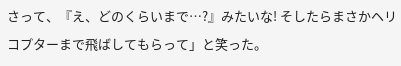さって、『え、どのくらいまで…?』みたいな! そしたらまさかヘリコプターまで飛ばしてもらって」と笑った。